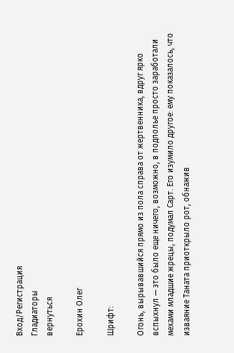Вход/Регистрация
Гладиаторы
вернуться

Ерохин Олег

Шрифт:

Огонь, вырывавшийся прямо из пола справа от жертвенника, вдруг ярко вспыхнул — это было еще ничего, возможно, в подполье просто заработали мехами младшие жрецы, подумал Сарт. Его изумило другое: ему показалось, что изваяние Таната приоткрыло рот, обнажив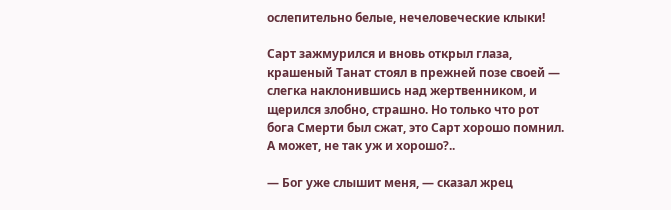ослепительно белые, нечеловеческие клыки!

Сарт зажмурился и вновь открыл глаза, крашеный Танат стоял в прежней позе своей — слегка наклонившись над жертвенником, и щерился злобно, страшно. Но только что рот бога Смерти был сжат, это Сарт хорошо помнил. А может, не так уж и хорошо?..

— Бог уже слышит меня, — сказал жрец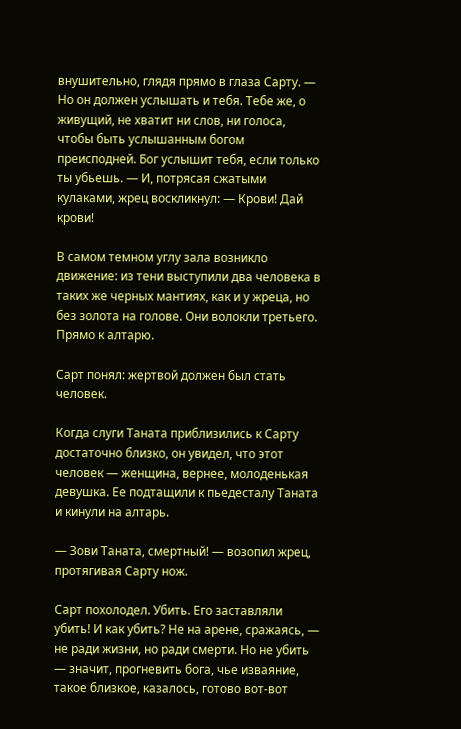внушительно, глядя прямо в глаза Сарту. — Но он должен услышать и тебя. Тебе же, о живущий, не хватит ни слов, ни голоса, чтобы быть услышанным богом преисподней. Бог услышит тебя, если только ты убьешь. — И, потрясая сжатыми кулаками, жрец воскликнул: — Крови! Дай крови!

В самом темном углу зала возникло движение: из тени выступили два человека в таких же черных мантиях, как и у жреца, но без золота на голове. Они волокли третьего. Прямо к алтарю.

Сарт понял: жертвой должен был стать человек.

Когда слуги Таната приблизились к Сарту достаточно близко, он увидел, что этот человек — женщина, вернее, молоденькая девушка. Ее подтащили к пьедесталу Таната и кинули на алтарь.

— Зови Таната, смертный! — возопил жрец, протягивая Сарту нож.

Сарт похолодел. Убить. Его заставляли убить! И как убить? Не на арене, сражаясь, — не ради жизни, но ради смерти. Но не убить — значит, прогневить бога, чье изваяние, такое близкое, казалось, готово вот-вот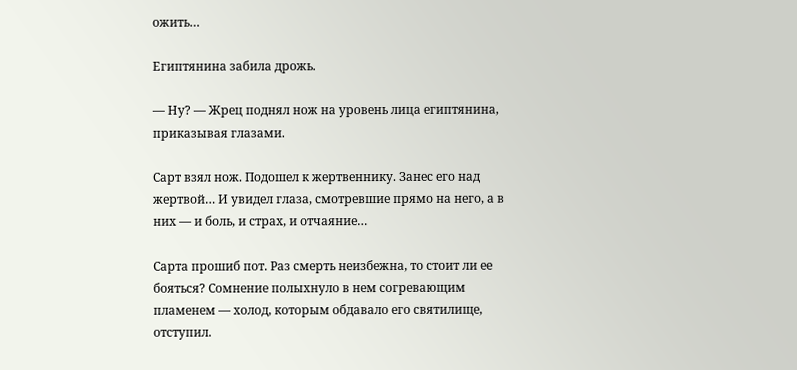ожить…

Египтянина забила дрожь.

— Ну? — Жрец поднял нож на уровень лица египтянина, приказывая глазами.

Сарт взял нож. Подошел к жертвеннику. Занес его над жертвой… И увидел глаза, смотревшие прямо на него, а в них — и боль, и страх, и отчаяние…

Сарта прошиб пот. Раз смерть неизбежна, то стоит ли ее бояться? Сомнение полыхнуло в нем согревающим пламенем — холод, которым обдавало его святилище, отступил.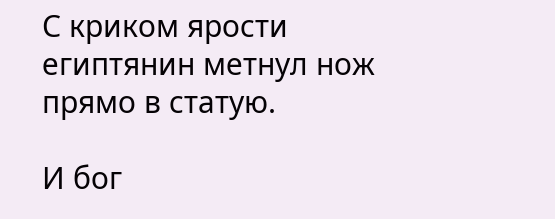С криком ярости египтянин метнул нож прямо в статую.

И бог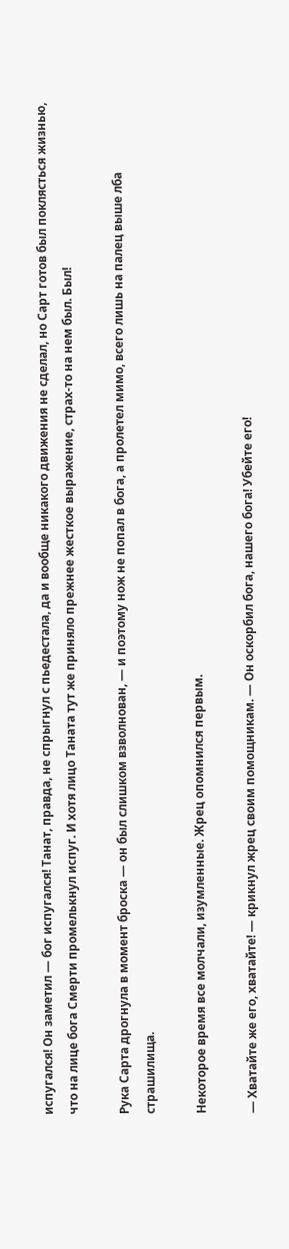испугался! Он заметил — бог испугался! Танат, правда, не спрыгнул с пьедестала, да и вообще никакого движения не сделал, но Сарт готов был поклясться жизнью, что на лице бога Смерти промелькнул испуг. И хотя лицо Таната тут же приняло прежнее жесткое выражение, страх-то на нем был. Был!

Рука Сарта дрогнула в момент броска — он был слишком взволнован, — и поэтому нож не попал в бога, а пролетел мимо, всего лишь на палец выше лба страшилища.

Некоторое время все молчали, изумленные. Жрец опомнился первым.

— Хватайте же его, хватайте! — крикнул жрец своим помощникам. — Он оскорбил бога, нашего бога! Убейте его!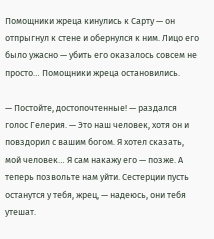Помощники жреца кинулись к Сарту — он отпрыгнул к стене и обернулся к ним. Лицо его было ужасно — убить его оказалось совсем не просто… Помощники жреца остановились.

— Постойте, достопочтенные! — раздался голос Гелерия. — Это наш человек, хотя он и повздорил с вашим богом. Я хотел сказать, мой человек… Я сам накажу его — позже. А теперь позвольте нам уйти. Сестерции пусть останутся у тебя, жрец, — надеюсь, они тебя утешат.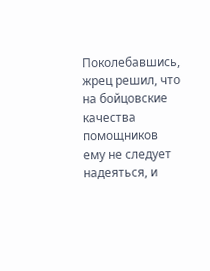Поколебавшись, жрец решил, что на бойцовские качества помощников ему не следует надеяться, и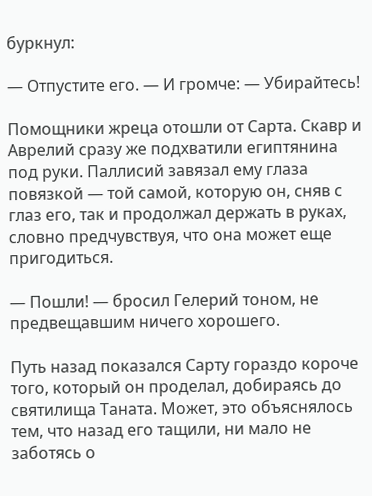буркнул:

— Отпустите его. — И громче: — Убирайтесь!

Помощники жреца отошли от Сарта. Скавр и Аврелий сразу же подхватили египтянина под руки. Паллисий завязал ему глаза повязкой — той самой, которую он, сняв с глаз его, так и продолжал держать в руках, словно предчувствуя, что она может еще пригодиться.

— Пошли! — бросил Гелерий тоном, не предвещавшим ничего хорошего.

Путь назад показался Сарту гораздо короче того, который он проделал, добираясь до святилища Таната. Может, это объяснялось тем, что назад его тащили, ни мало не заботясь о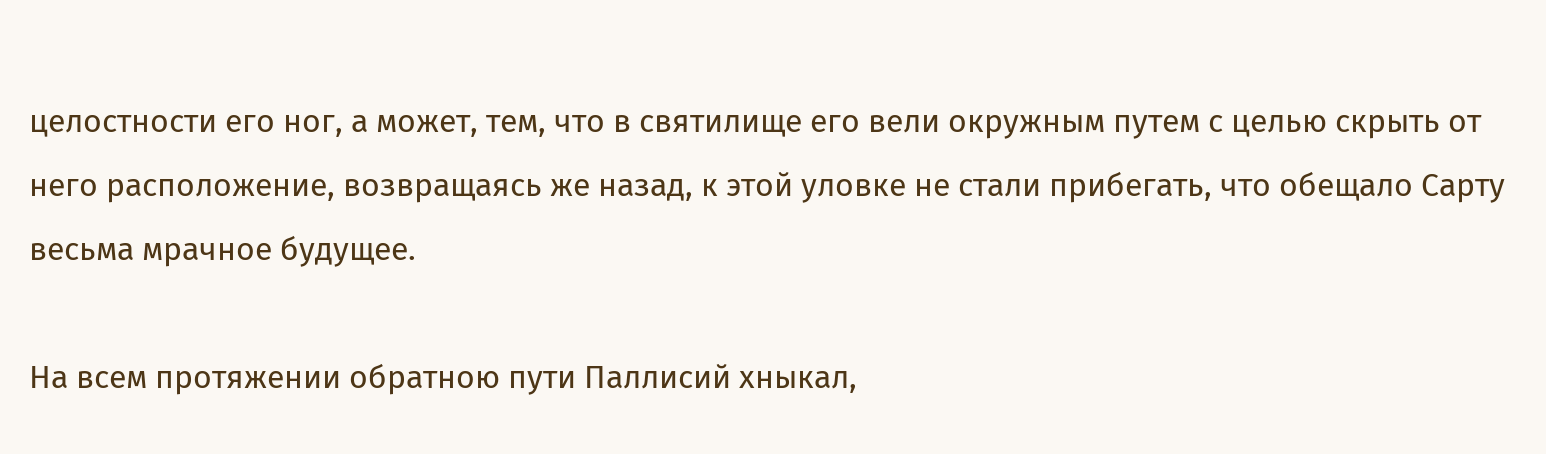целостности его ног, а может, тем, что в святилище его вели окружным путем с целью скрыть от него расположение, возвращаясь же назад, к этой уловке не стали прибегать, что обещало Сарту весьма мрачное будущее.

На всем протяжении обратною пути Паллисий хныкал,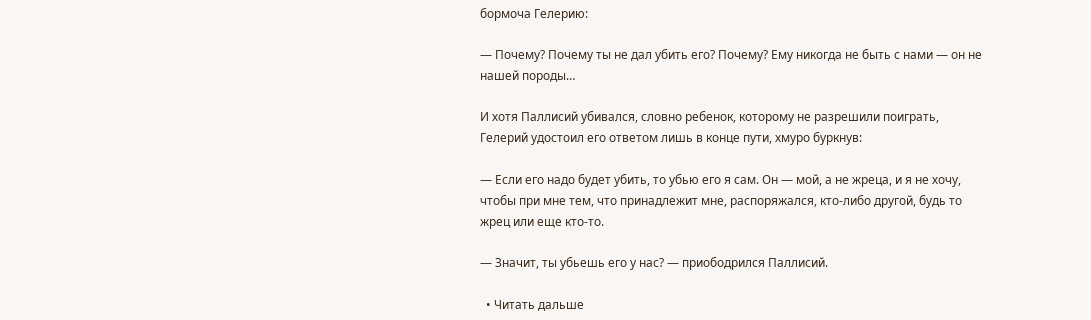бормоча Гелерию:

— Почему? Почему ты не дал убить его? Почему? Ему никогда не быть с нами — он не нашей породы…

И хотя Паллисий убивался, словно ребенок, которому не разрешили поиграть, Гелерий удостоил его ответом лишь в конце пути, хмуро буркнув:

— Если его надо будет убить, то убью его я сам. Он — мой, а не жреца, и я не хочу, чтобы при мне тем, что принадлежит мне, распоряжался, кто-либо другой, будь то жрец или еще кто-то.

— Значит, ты убьешь его у нас? — приободрился Паллисий.

  • Читать дальше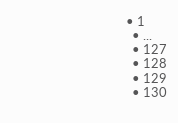• 1
  • ...
  • 127
  • 128
  • 129
  • 130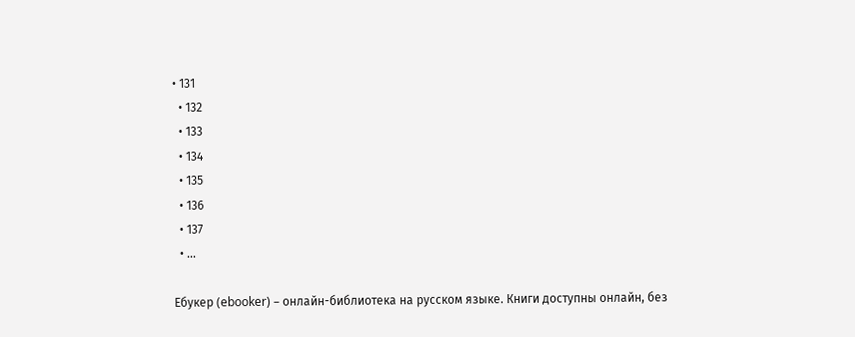• 131
  • 132
  • 133
  • 134
  • 135
  • 136
  • 137
  • ...

Ебукер (ebooker) – онлайн-библиотека на русском языке. Книги доступны онлайн, без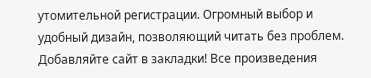утомительной регистрации. Огромный выбор и удобный дизайн, позволяющий читать без проблем. Добавляйте сайт в закладки! Все произведения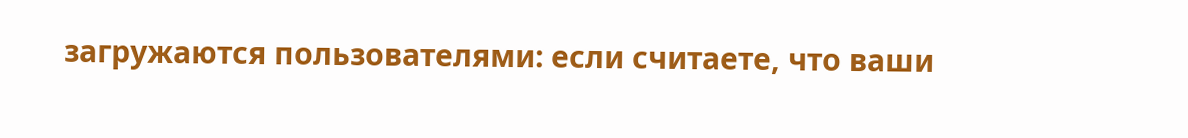загружаются пользователями: если считаете, что ваши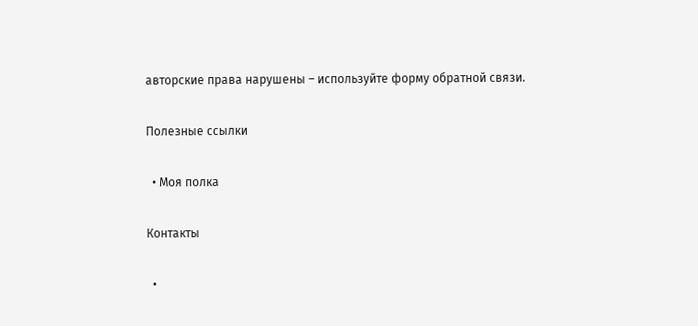авторские права нарушены – используйте форму обратной связи.

Полезные ссылки

  • Моя полка

Контакты

  •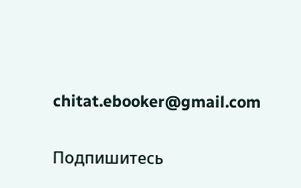chitat.ebooker@gmail.com

Подпишитесь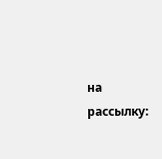на рассылку: